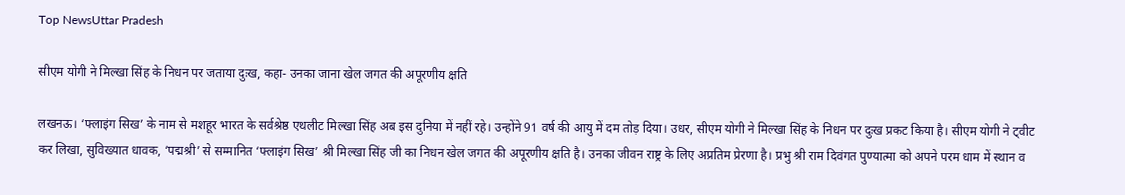Top NewsUttar Pradesh

सीएम योगी ने मिल्खा सिंह के निधन पर जताया दुःख, कहा- उनका जाना खेल जगत की अपूरणीय क्षति

लखनऊ। ‘फ्लाइंग सिख’ के नाम से मशहूर भारत के सर्वश्रेष्ठ एथलीट मिल्खा सिंह अब इस दुनिया में नहीं रहे। उन्होंने 91 वर्ष की आयु में दम तोड़ दिया। उधर, सीएम योगी ने मिल्खा सिंह के निधन पर दुःख प्रकट किया है। सीएम योगी ने ट्वीट कर लिखा, सुविख्यात धावक, ‘पद्मश्री’ से सम्मानित ‘फ्लाइंग सिख’ श्री मिल्खा सिंह जी का निधन खेल जगत की अपूरणीय क्षति है। उनका जीवन राष्ट्र के लिए अप्रतिम प्रेरणा है। प्रभु श्री राम दिवंगत पुण्यात्मा को अपने परम धाम में स्थान व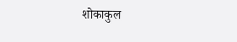शोकाकुल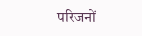परिजनों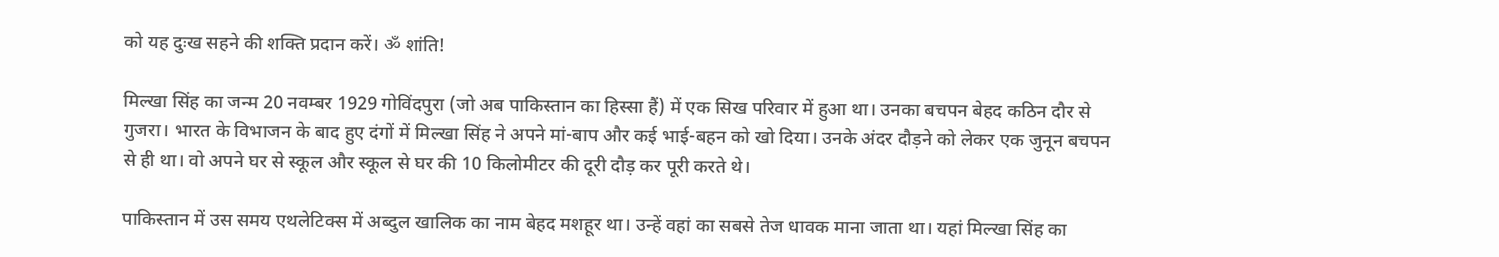को यह दुःख सहने की शक्ति प्रदान करें। ॐ शांति!

मिल्खा सिंह का जन्म 20 नवम्बर 1929 गोविंदपुरा (जो अब पाकिस्तान का हिस्सा हैं) में एक सिख परिवार में हुआ था। उनका बचपन बेहद कठिन दौर से गुजरा। भारत के विभाजन के बाद हुए दंगों में मिल्खा सिंह ने अपने मां-बाप और कई भाई-बहन को खो दिया। उनके अंदर दौड़ने को लेकर एक जुनून बचपन से ही था। वो अपने घर से स्कूल और स्कूल से घर की 10 किलोमीटर की दूरी दौड़ कर पूरी करते थे।

पाकिस्तान में उस समय एथलेटिक्स में अब्दुल खालिक का नाम बेहद मशहूर था। उन्हें वहां का सबसे तेज धावक माना जाता था। यहां मिल्खा सिंह का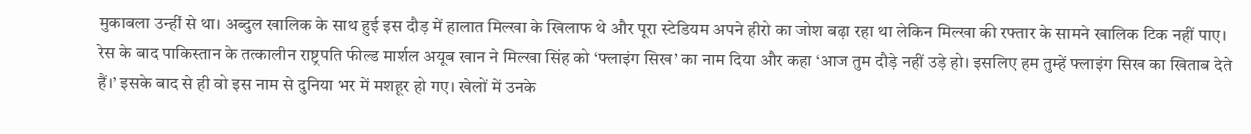मुकाबला उन्हीं से था। अब्दुल खालिक के साथ हुई इस दौड़ में हालात मिल्खा के खिलाफ थे और पूरा स्टेडियम अपने हीरो का जोश बढ़ा रहा था लेकिन मिल्खा की रफ्तार के सामने खालिक टिक नहीं पाए। रेस के बाद पाकिस्तान के तत्कालीन राष्ट्रपति फील्ड मार्शल अयूब खान ने मिल्खा सिंह को ‘फ्लाइंग सिख’ का नाम दिया और कहा ‘आज तुम दौड़े नहीं उड़े हो। इसलिए हम तुम्हें फ्लाइंग सिख का खिताब देते हैं।’ इसके बाद से ही वो इस नाम से दुनिया भर में मशहूर हो गए। खेलों में उनके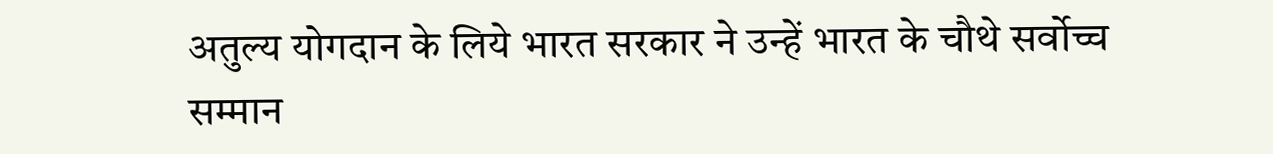अतुल्य योगदान के लिये भारत सरकार ने उन्हें भारत के चौथे सर्वोच्च सम्मान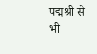पद्मश्री से भी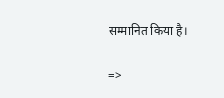सम्मानित किया है।

=>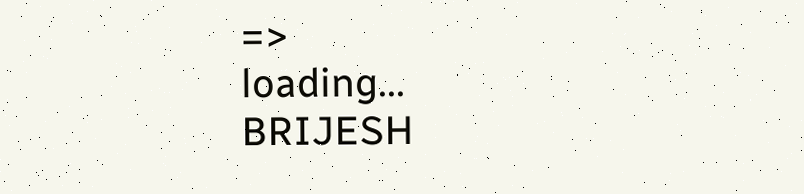=>
loading...
BRIJESH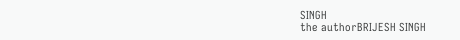SINGH
the authorBRIJESH SINGH